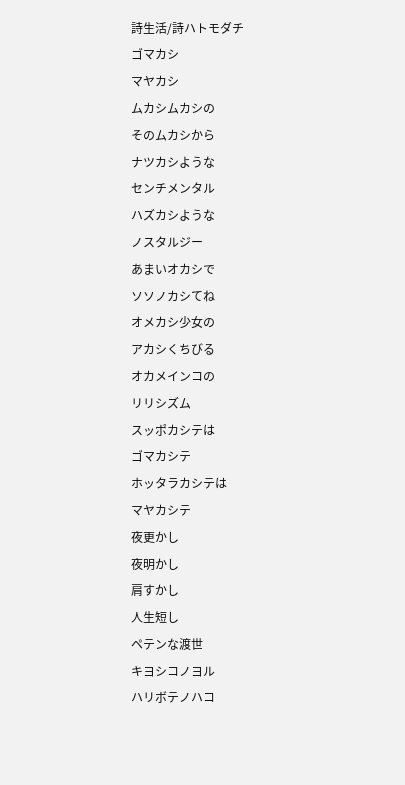詩生活/詩ハトモダチ
ゴマカシ
マヤカシ
ムカシムカシの
そのムカシから
ナツカシような
センチメンタル
ハズカシような
ノスタルジー
あまいオカシで
ソソノカシてね
オメカシ少女の
アカシくちびる
オカメインコの
リリシズム
スッポカシテは
ゴマカシテ
ホッタラカシテは
マヤカシテ
夜更かし
夜明かし
肩すかし
人生短し
ペテンな渡世
キヨシコノヨル
ハリボテノハコ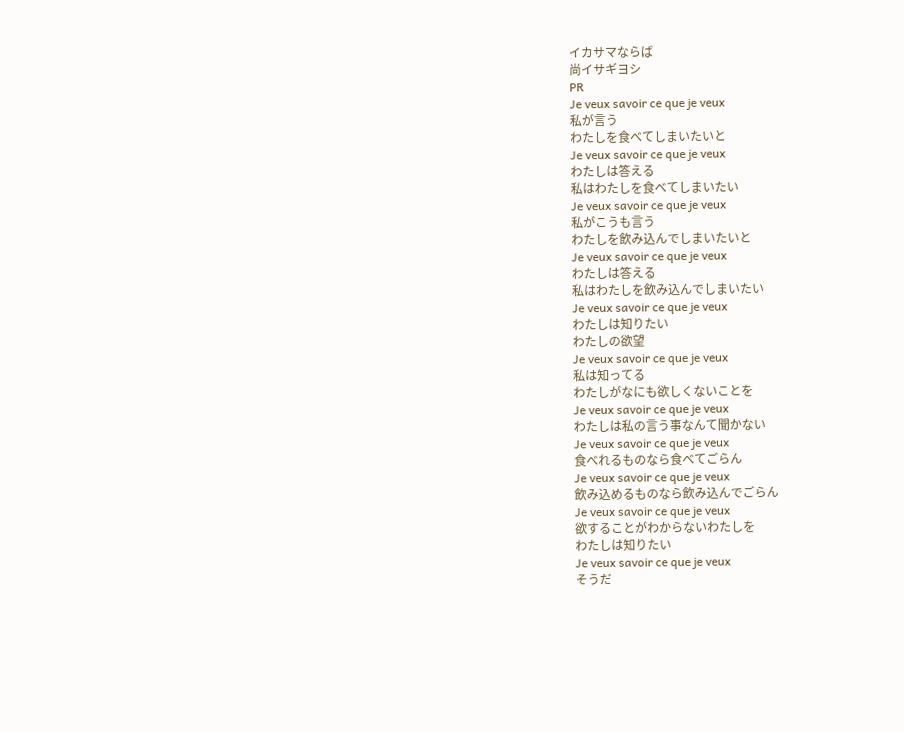イカサマならば
尚イサギヨシ
PR
Je veux savoir ce que je veux
私が言う
わたしを食べてしまいたいと
Je veux savoir ce que je veux
わたしは答える
私はわたしを食べてしまいたい
Je veux savoir ce que je veux
私がこうも言う
わたしを飲み込んでしまいたいと
Je veux savoir ce que je veux
わたしは答える
私はわたしを飲み込んでしまいたい
Je veux savoir ce que je veux
わたしは知りたい
わたしの欲望
Je veux savoir ce que je veux
私は知ってる
わたしがなにも欲しくないことを
Je veux savoir ce que je veux
わたしは私の言う事なんて聞かない
Je veux savoir ce que je veux
食べれるものなら食べてごらん
Je veux savoir ce que je veux
飲み込めるものなら飲み込んでごらん
Je veux savoir ce que je veux
欲することがわからないわたしを
わたしは知りたい
Je veux savoir ce que je veux
そうだ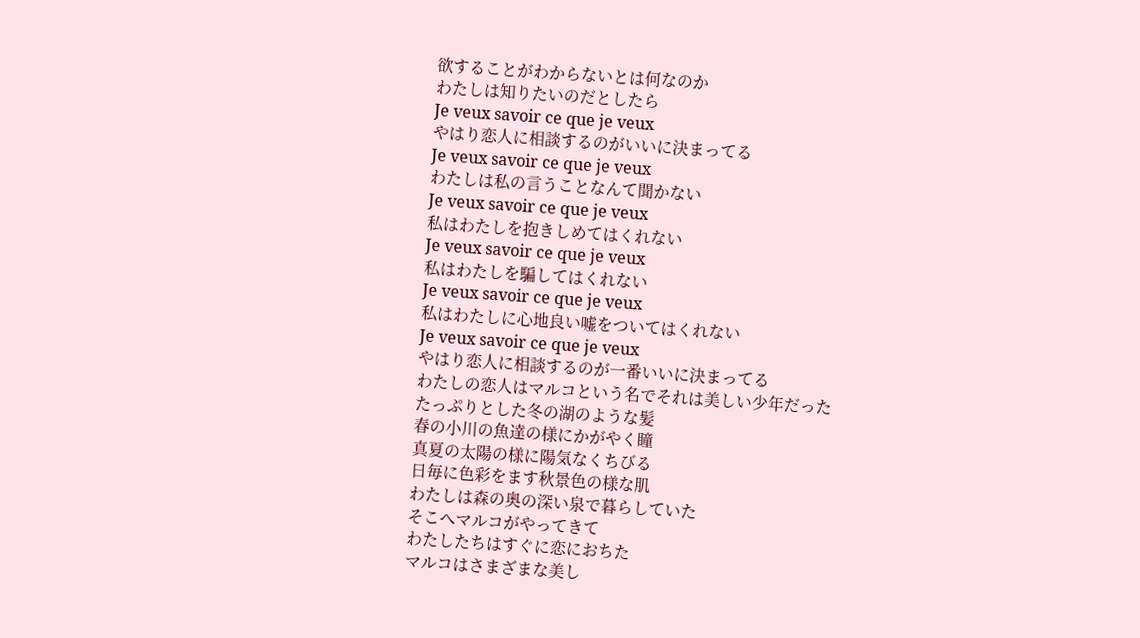欲することがわからないとは何なのか
わたしは知りたいのだとしたら
Je veux savoir ce que je veux
やはり恋人に相談するのがいいに決まってる
Je veux savoir ce que je veux
わたしは私の言うことなんて聞かない
Je veux savoir ce que je veux
私はわたしを抱きしめてはくれない
Je veux savoir ce que je veux
私はわたしを騙してはくれない
Je veux savoir ce que je veux
私はわたしに心地良い嘘をついてはくれない
Je veux savoir ce que je veux
やはり恋人に相談するのが一番いいに決まってる
わたしの恋人はマルコという名でそれは美しい少年だった
たっぷりとした冬の湖のような髪
春の小川の魚達の様にかがやく瞳
真夏の太陽の様に陽気なくちびる
日毎に色彩をます秋景色の様な肌
わたしは森の奥の深い泉で暮らしていた
そこへマルコがやってきて
わたしたちはすぐに恋におちた
マルコはさまざまな美し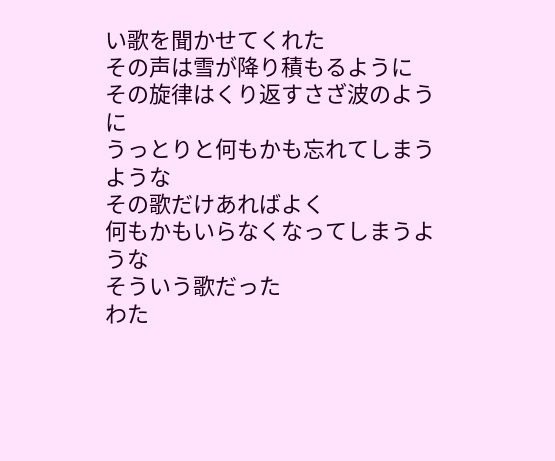い歌を聞かせてくれた
その声は雪が降り積もるように
その旋律はくり返すさざ波のように
うっとりと何もかも忘れてしまうような
その歌だけあればよく
何もかもいらなくなってしまうような
そういう歌だった
わた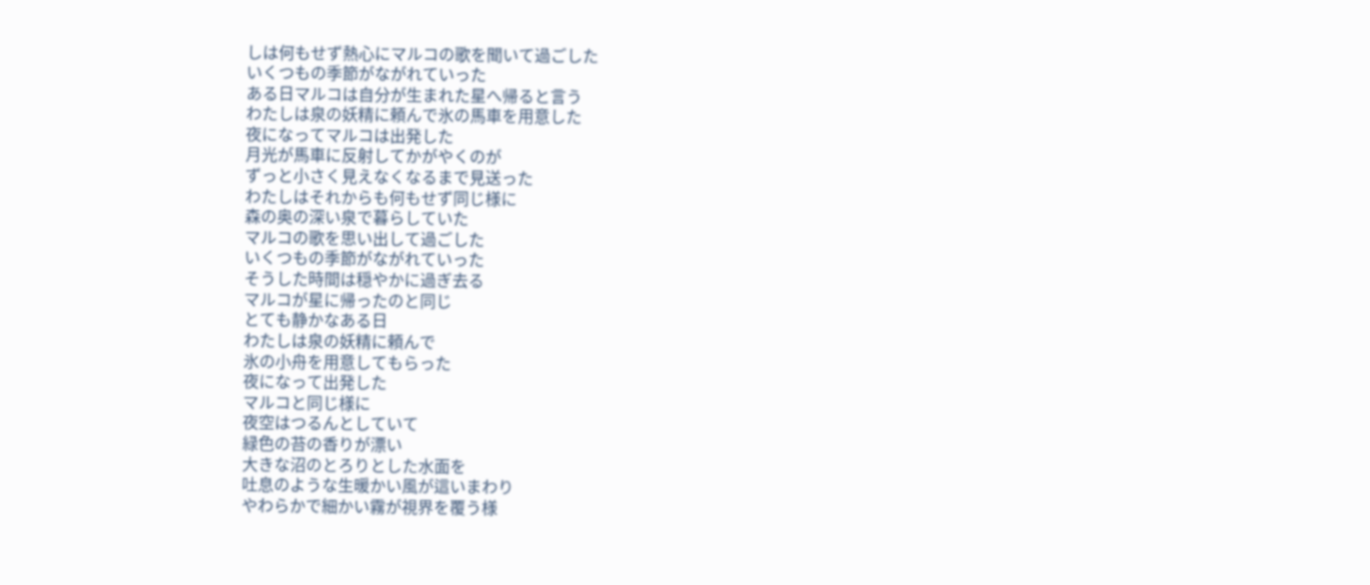しは何もせず熱心にマルコの歌を聞いて過ごした
いくつもの季節がながれていった
ある日マルコは自分が生まれた星へ帰ると言う
わたしは泉の妖精に頼んで氷の馬車を用意した
夜になってマルコは出発した
月光が馬車に反射してかがやくのが
ずっと小さく見えなくなるまで見送った
わたしはそれからも何もせず同じ様に
森の奥の深い泉で暮らしていた
マルコの歌を思い出して過ごした
いくつもの季節がながれていった
そうした時間は穏やかに過ぎ去る
マルコが星に帰ったのと同じ
とても静かなある日
わたしは泉の妖精に頼んで
氷の小舟を用意してもらった
夜になって出発した
マルコと同じ様に
夜空はつるんとしていて
緑色の苔の香りが漂い
大きな沼のとろりとした水面を
吐息のような生暖かい風が這いまわり
やわらかで細かい霧が視界を覆う様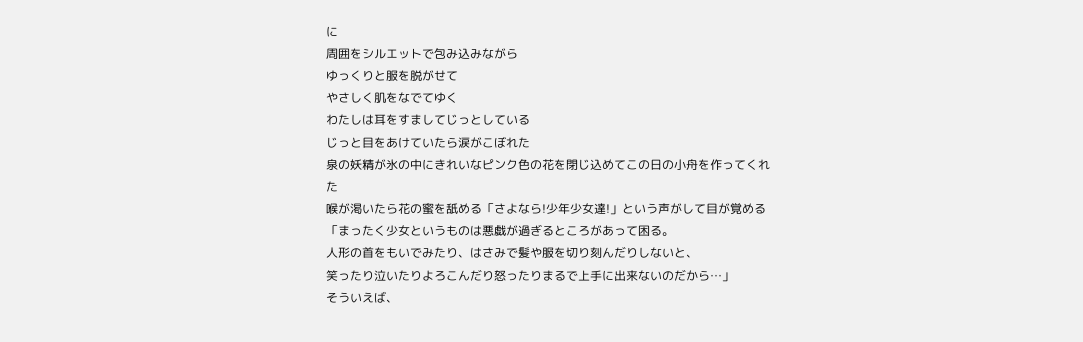に
周囲をシルエットで包み込みながら
ゆっくりと服を脱がせて
やさしく肌をなでてゆく
わたしは耳をすましてじっとしている
じっと目をあけていたら涙がこぼれた
泉の妖精が氷の中にきれいなピンク色の花を閉じ込めてこの日の小舟を作ってくれた
喉が渇いたら花の蜜を舐める「さよなら!少年少女達!」という声がして目が覚める
「まったく少女というものは悪戯が過ぎるところがあって困る。
人形の首をもいでみたり、はさみで髪や服を切り刻んだりしないと、
笑ったり泣いたりよろこんだり怒ったりまるで上手に出来ないのだから…」
そういえば、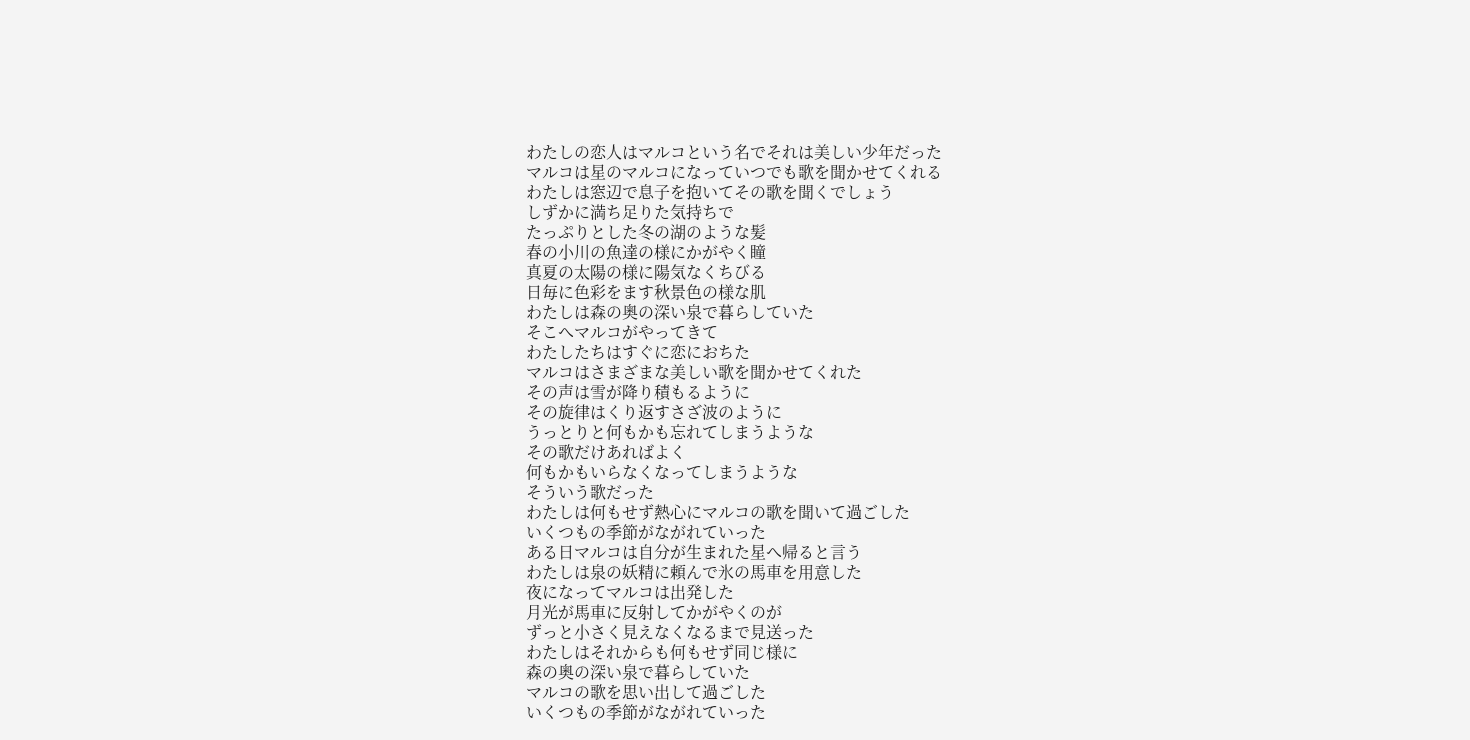わたしの恋人はマルコという名でそれは美しい少年だった
マルコは星のマルコになっていつでも歌を聞かせてくれる
わたしは窓辺で息子を抱いてその歌を聞くでしょう
しずかに満ち足りた気持ちで
たっぷりとした冬の湖のような髪
春の小川の魚達の様にかがやく瞳
真夏の太陽の様に陽気なくちびる
日毎に色彩をます秋景色の様な肌
わたしは森の奥の深い泉で暮らしていた
そこへマルコがやってきて
わたしたちはすぐに恋におちた
マルコはさまざまな美しい歌を聞かせてくれた
その声は雪が降り積もるように
その旋律はくり返すさざ波のように
うっとりと何もかも忘れてしまうような
その歌だけあればよく
何もかもいらなくなってしまうような
そういう歌だった
わたしは何もせず熱心にマルコの歌を聞いて過ごした
いくつもの季節がながれていった
ある日マルコは自分が生まれた星へ帰ると言う
わたしは泉の妖精に頼んで氷の馬車を用意した
夜になってマルコは出発した
月光が馬車に反射してかがやくのが
ずっと小さく見えなくなるまで見送った
わたしはそれからも何もせず同じ様に
森の奥の深い泉で暮らしていた
マルコの歌を思い出して過ごした
いくつもの季節がながれていった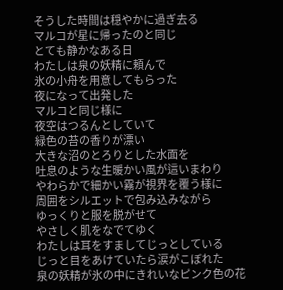そうした時間は穏やかに過ぎ去る
マルコが星に帰ったのと同じ
とても静かなある日
わたしは泉の妖精に頼んで
氷の小舟を用意してもらった
夜になって出発した
マルコと同じ様に
夜空はつるんとしていて
緑色の苔の香りが漂い
大きな沼のとろりとした水面を
吐息のような生暖かい風が這いまわり
やわらかで細かい霧が視界を覆う様に
周囲をシルエットで包み込みながら
ゆっくりと服を脱がせて
やさしく肌をなでてゆく
わたしは耳をすましてじっとしている
じっと目をあけていたら涙がこぼれた
泉の妖精が氷の中にきれいなピンク色の花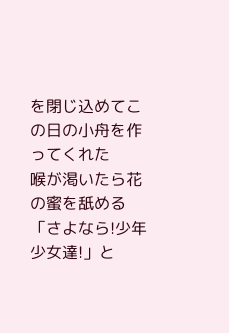を閉じ込めてこの日の小舟を作ってくれた
喉が渇いたら花の蜜を舐める「さよなら!少年少女達!」と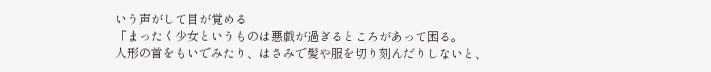いう声がして目が覚める
「まったく少女というものは悪戯が過ぎるところがあって困る。
人形の首をもいでみたり、はさみで髪や服を切り刻んだりしないと、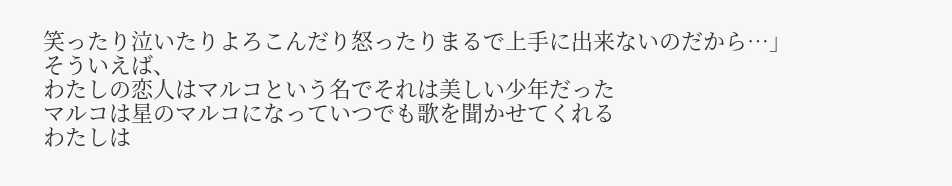笑ったり泣いたりよろこんだり怒ったりまるで上手に出来ないのだから…」
そういえば、
わたしの恋人はマルコという名でそれは美しい少年だった
マルコは星のマルコになっていつでも歌を聞かせてくれる
わたしは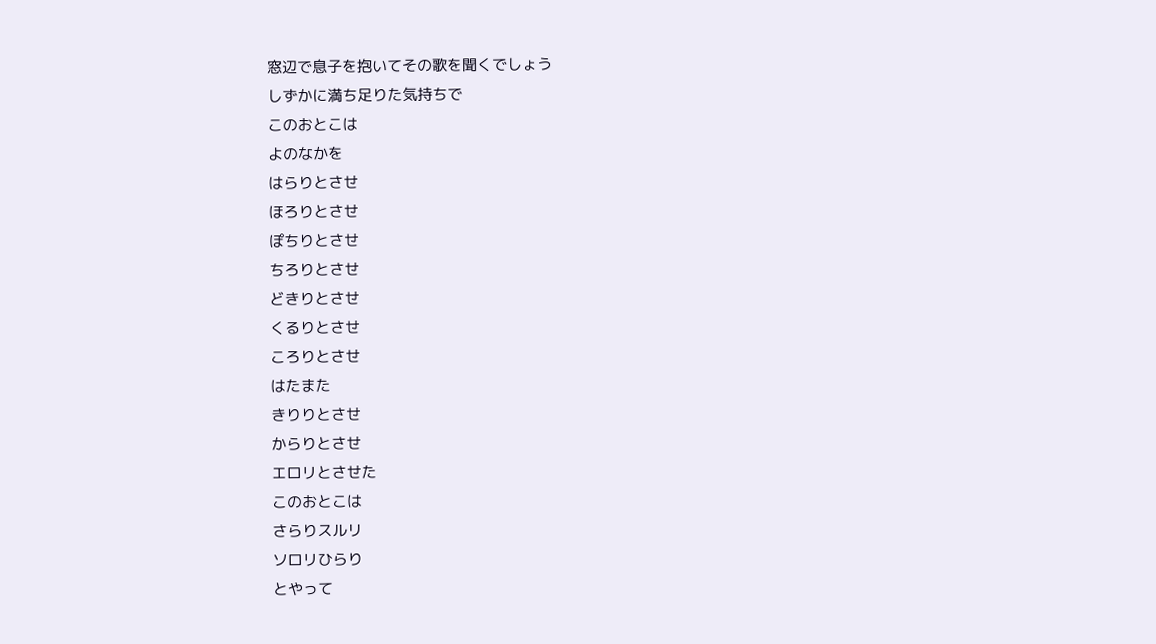窓辺で息子を抱いてその歌を聞くでしょう
しずかに満ち足りた気持ちで
このおとこは
よのなかを
はらりとさせ
ほろりとさせ
ぽちりとさせ
ちろりとさせ
どきりとさせ
くるりとさせ
ころりとさせ
はたまた
きりりとさせ
からりとさせ
エロリとさせた
このおとこは
さらりスルリ
ソロリひらり
とやって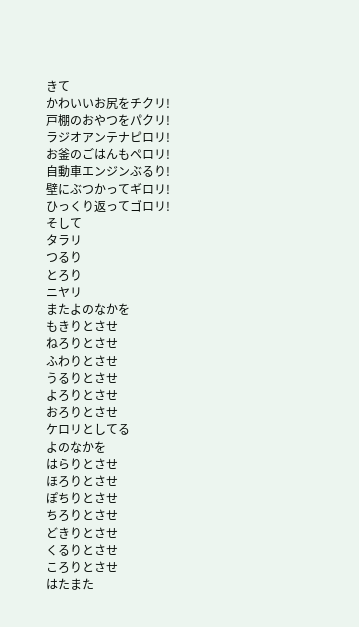きて
かわいいお尻をチクリ!
戸棚のおやつをパクリ!
ラジオアンテナピロリ!
お釜のごはんもペロリ!
自動車エンジンぶるり!
壁にぶつかってギロリ!
ひっくり返ってゴロリ!
そして
タラリ
つるり
とろり
ニヤリ
またよのなかを
もきりとさせ
ねろりとさせ
ふわりとさせ
うるりとさせ
よろりとさせ
おろりとさせ
ケロリとしてる
よのなかを
はらりとさせ
ほろりとさせ
ぽちりとさせ
ちろりとさせ
どきりとさせ
くるりとさせ
ころりとさせ
はたまた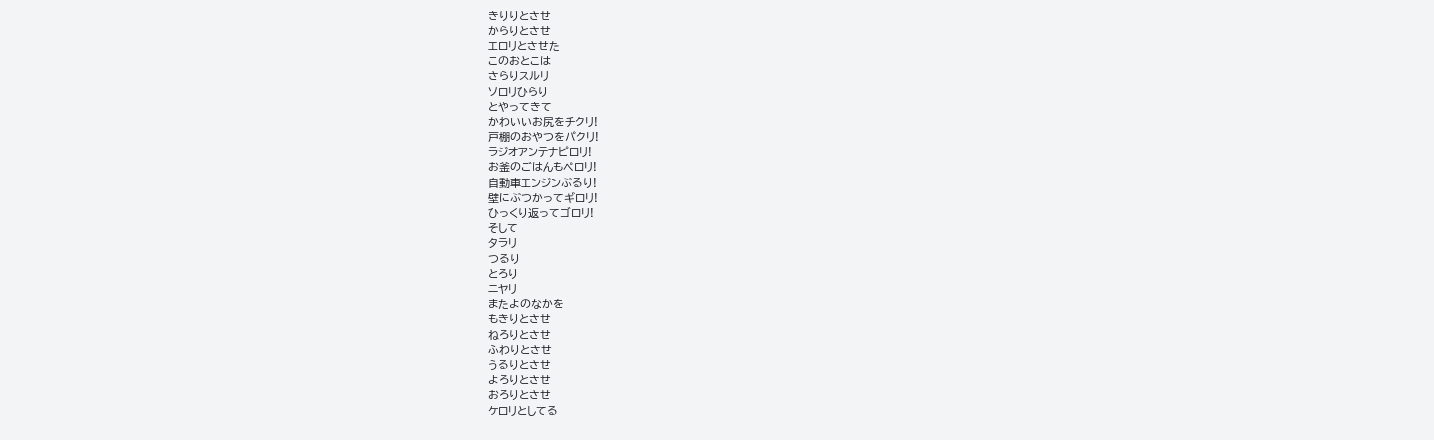きりりとさせ
からりとさせ
エロリとさせた
このおとこは
さらりスルリ
ソロリひらり
とやってきて
かわいいお尻をチクリ!
戸棚のおやつをパクリ!
ラジオアンテナピロリ!
お釜のごはんもペロリ!
自動車エンジンぶるり!
壁にぶつかってギロリ!
ひっくり返ってゴロリ!
そして
タラリ
つるり
とろり
ニヤリ
またよのなかを
もきりとさせ
ねろりとさせ
ふわりとさせ
うるりとさせ
よろりとさせ
おろりとさせ
ケロリとしてる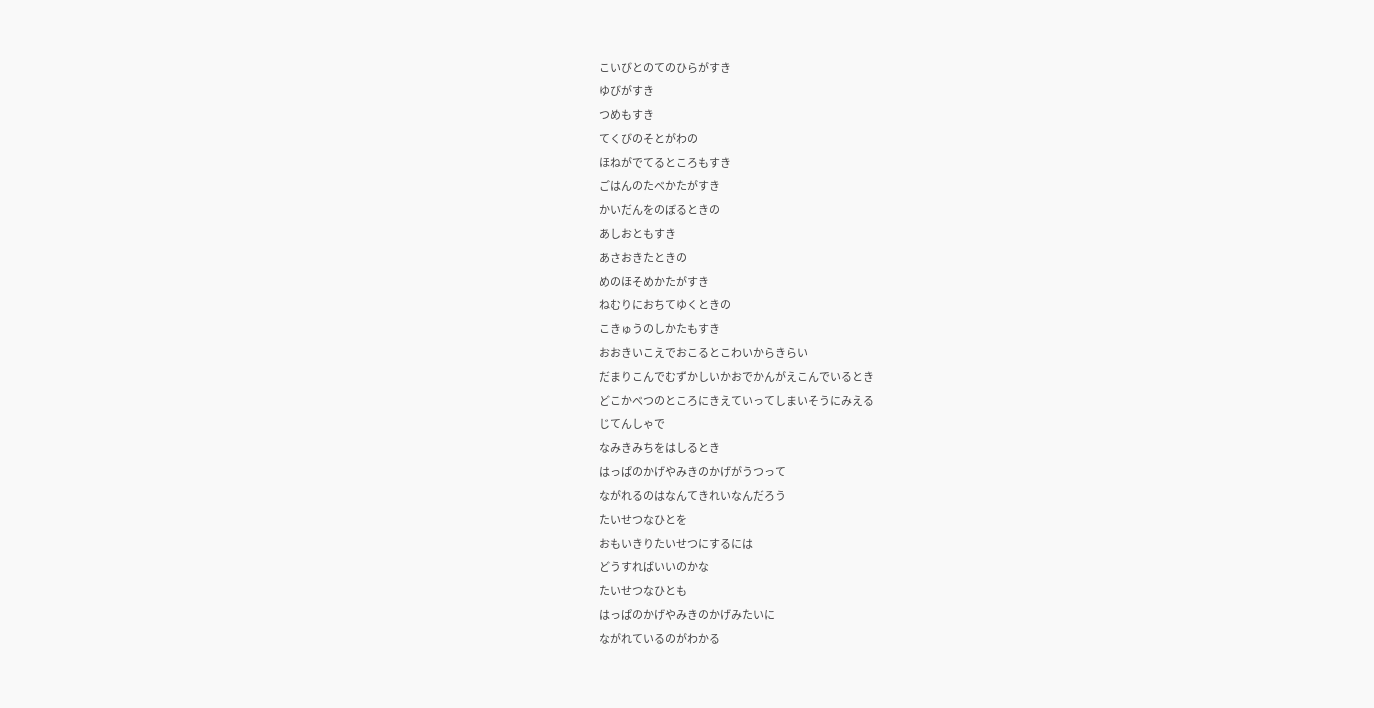こいびとのてのひらがすき
ゆびがすき
つめもすき
てくびのそとがわの
ほねがでてるところもすき
ごはんのたべかたがすき
かいだんをのぼるときの
あしおともすき
あさおきたときの
めのほそめかたがすき
ねむりにおちてゆくときの
こきゅうのしかたもすき
おおきいこえでおこるとこわいからきらい
だまりこんでむずかしいかおでかんがえこんでいるとき
どこかべつのところにきえていってしまいそうにみえる
じてんしゃで
なみきみちをはしるとき
はっぱのかげやみきのかげがうつって
ながれるのはなんてきれいなんだろう
たいせつなひとを
おもいきりたいせつにするには
どうすればいいのかな
たいせつなひとも
はっぱのかげやみきのかげみたいに
ながれているのがわかる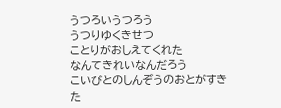うつろいうつろう
うつりゆくきせつ
ことりがおしえてくれた
なんてきれいなんだろう
こいびとのしんぞうのおとがすき
た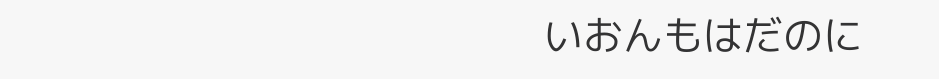いおんもはだのに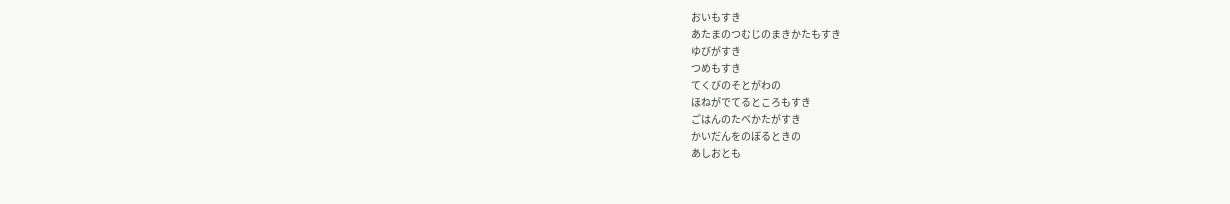おいもすき
あたまのつむじのまきかたもすき
ゆびがすき
つめもすき
てくびのそとがわの
ほねがでてるところもすき
ごはんのたべかたがすき
かいだんをのぼるときの
あしおとも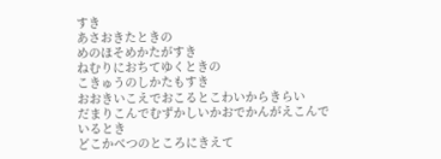すき
あさおきたときの
めのほそめかたがすき
ねむりにおちてゆくときの
こきゅうのしかたもすき
おおきいこえでおこるとこわいからきらい
だまりこんでむずかしいかおでかんがえこんでいるとき
どこかべつのところにきえて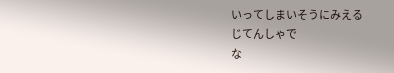いってしまいそうにみえる
じてんしゃで
な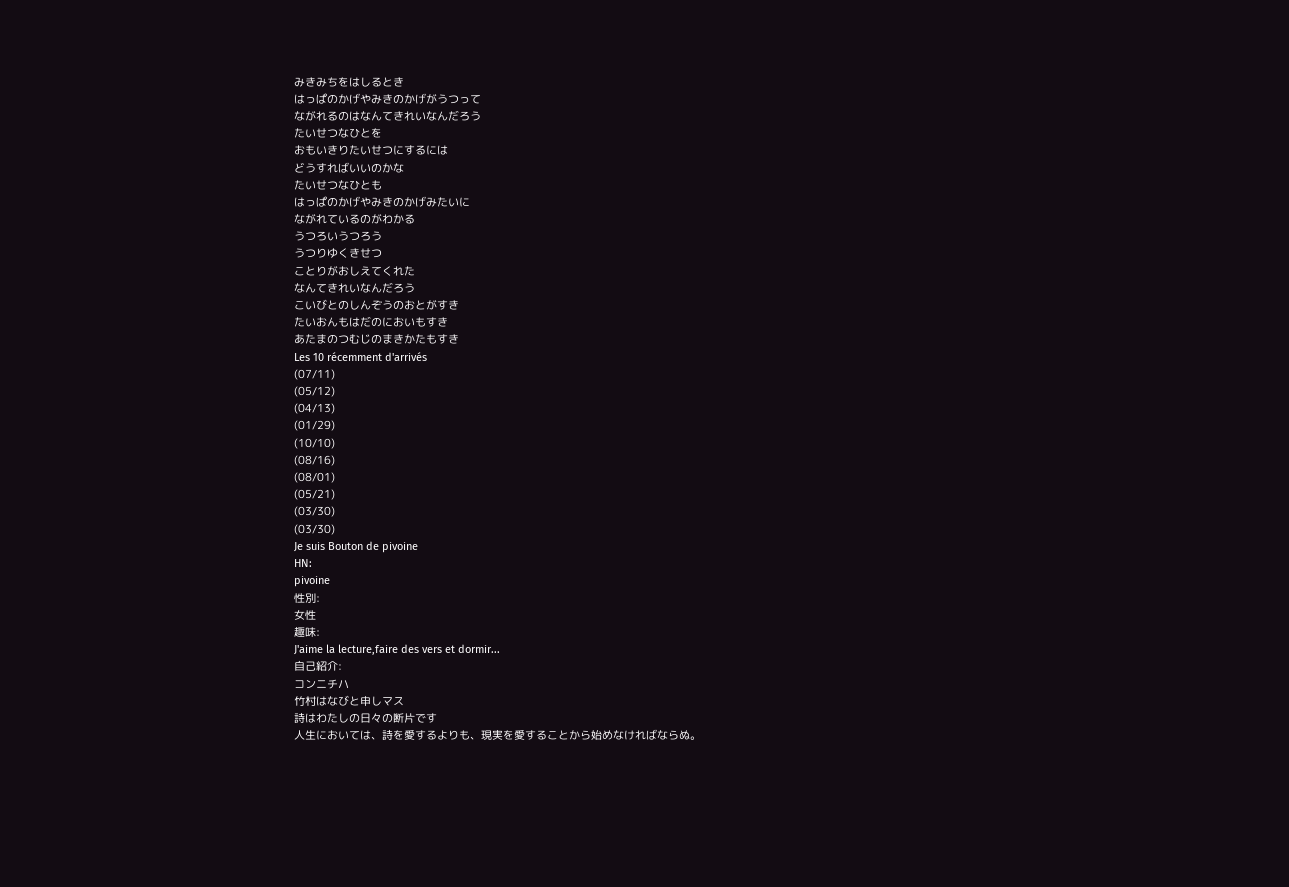みきみちをはしるとき
はっぱのかげやみきのかげがうつって
ながれるのはなんてきれいなんだろう
たいせつなひとを
おもいきりたいせつにするには
どうすればいいのかな
たいせつなひとも
はっぱのかげやみきのかげみたいに
ながれているのがわかる
うつろいうつろう
うつりゆくきせつ
ことりがおしえてくれた
なんてきれいなんだろう
こいびとのしんぞうのおとがすき
たいおんもはだのにおいもすき
あたまのつむじのまきかたもすき
Les 10 récemment d'arrivés
(07/11)
(05/12)
(04/13)
(01/29)
(10/10)
(08/16)
(08/01)
(05/21)
(03/30)
(03/30)
Je suis Bouton de pivoine
HN:
pivoine
性別:
女性
趣味:
J'aime la lecture,faire des vers et dormir...
自己紹介:
コンニチハ
竹村はなびと申しマス
詩はわたしの日々の断片です
人生においては、詩を愛するよりも、現実を愛することから始めなければならぬ。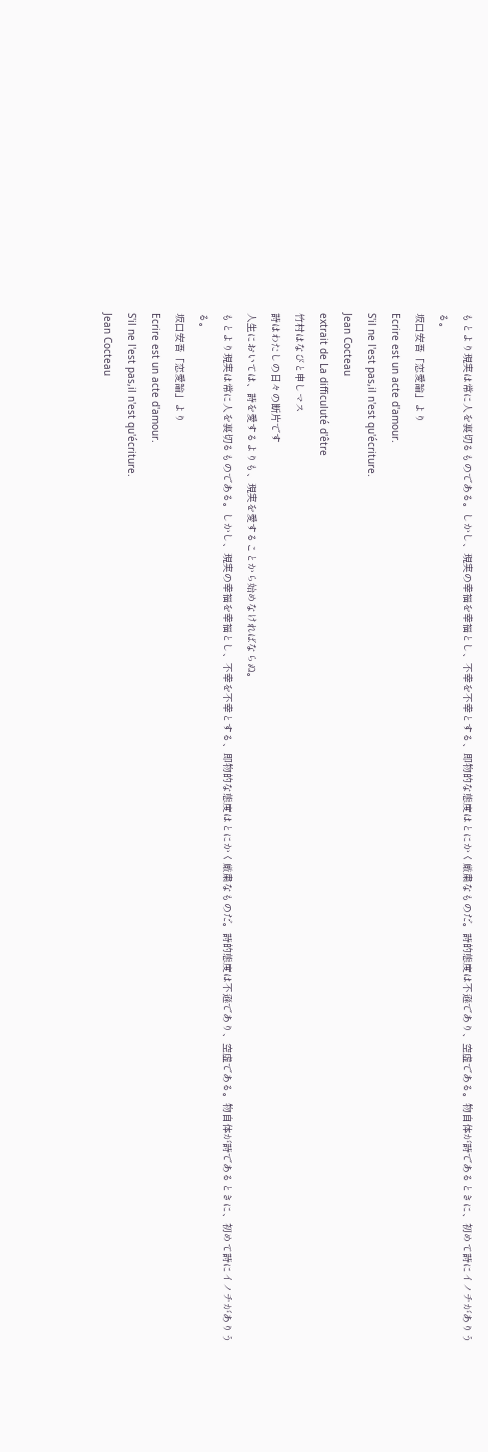もとより現実は常に人を裏切るものである。しかし、現実の幸福を幸福とし、不幸を不幸とする、即物的な態度はとにかく厳粛なものだ。詩的態度は不遜であり、空虚である。物自体が詩であるときに、初めて詩にイノチがありうる。
坂口安吾「恋愛論」より
Ecrire est un acte d'amour.
S'il ne l'est pas,il n'est qu'écriture.
Jean Cocteau
extrait de La difficuluté d'être
竹村はなびと申しマス
詩はわたしの日々の断片です
人生においては、詩を愛するよりも、現実を愛することから始めなければならぬ。
もとより現実は常に人を裏切るものである。しかし、現実の幸福を幸福とし、不幸を不幸とする、即物的な態度はとにかく厳粛なものだ。詩的態度は不遜であり、空虚である。物自体が詩であるときに、初めて詩にイノチがありうる。
坂口安吾「恋愛論」より
Ecrire est un acte d'amour.
S'il ne l'est pas,il n'est qu'écriture.
Jean Cocteau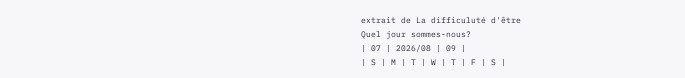extrait de La difficuluté d'être
Quel jour sommes-nous?
| 07 | 2026/08 | 09 |
| S | M | T | W | T | F | S |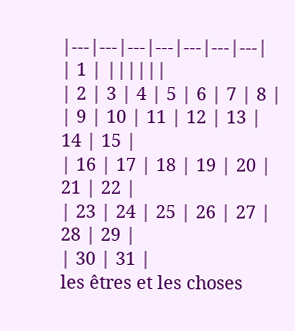|---|---|---|---|---|---|---|
| 1 | ||||||
| 2 | 3 | 4 | 5 | 6 | 7 | 8 |
| 9 | 10 | 11 | 12 | 13 | 14 | 15 |
| 16 | 17 | 18 | 19 | 20 | 21 | 22 |
| 23 | 24 | 25 | 26 | 27 | 28 | 29 |
| 30 | 31 |
les êtres et les choses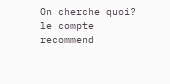On cherche quoi?
le compte
recommend